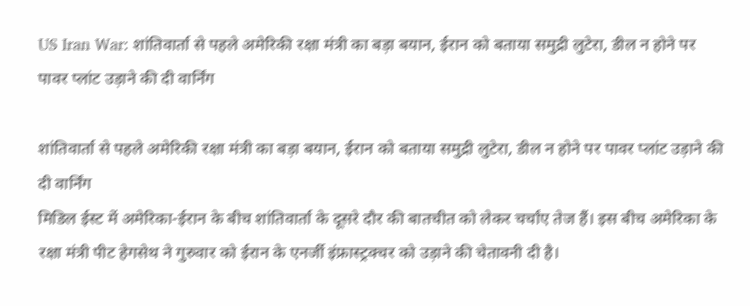US Iran War: शांतिवार्ता से पहले अमेरिकी रक्षा मंत्री का बड़ा बयान, ईरान को बताया समुद्री लुटेरा, डील न होने पर पावर प्लांट उड़ाने की दी वार्निंग

शांतिवार्ता से पहले अमेरिकी रक्षा मंत्री का बड़ा बयान, ईरान को बताया समुद्री लुटेरा, डील न होने पर पावर प्लांट उड़ाने की दी वार्निंग
मिडिल ईस्ट में अमेरिका-ईरान के बीच शांतिवार्ता के दूसरे दौर की बातचीत को लेकर चर्चांए तेज हैं। इस बीच अमेरिका के रक्षा मंत्री पीट हेगसेथ ने गुरुवार को ईरान के एनर्जी इंफ्रास्ट्रक्चर को उड़ाने की चेतावनी दी है।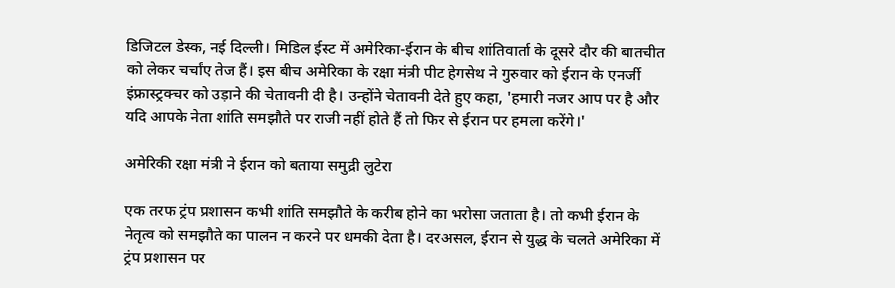डिजिटल डेस्क, नई दिल्ली। मिडिल ईस्ट में अमेरिका-ईरान के बीच शांतिवार्ता के दूसरे दौर की बातचीत को लेकर चर्चांए तेज हैं। इस बीच अमेरिका के रक्षा मंत्री पीट हेगसेथ ने गुरुवार को ईरान के एनर्जी इंफ्रास्ट्रक्चर को उड़ाने की चेतावनी दी है। उन्होंने चेतावनी देते हुए कहा, 'हमारी नजर आप पर है और यदि आपके नेता शांति समझौते पर राजी नहीं होते हैं तो फिर से ईरान पर हमला करेंगे।'

अमेरिकी रक्षा मंत्री ने ईरान को बताया समुद्री लुटेरा

एक तरफ ट्रंप प्रशासन कभी शांति समझौते के करीब होने का भरोसा जताता है। तो कभी ईरान के नेतृत्व को समझौते का पालन न करने पर धमकी देता है। दरअसल, ईरान से युद्ध के चलते अमेरिका में ट्रंप प्रशासन पर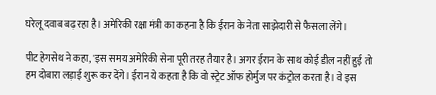घरेलू दवाब बढ़ रहा है। अमेरिकी रक्षा मंत्री का कहना है कि ईरान के नेता साझेदारी से फैसला लेंगे।

पीट हेगसेथ ने कहा, 'इस समय अमेरिकी सेना पूरी तरह तैयार है। अगर ईरान के साथ कोई डील नहीं हुई तो हम दोबारा लड़ाई शुरू कर देंगे। ईरान ये कहता है कि वो स्ट्रेट ऑफ होर्मुज पर कंट्रोल करता है। वे इस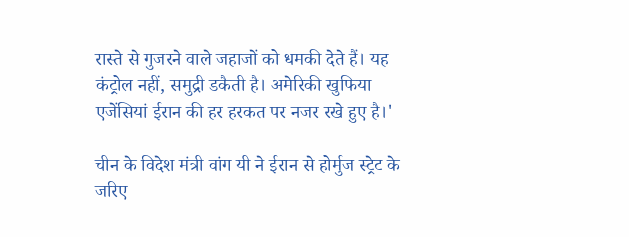रास्ते से गुजरने वाले जहाजों को धमकी देते हैं। यह कंट्रोल नहीं, समुद्री डकैती है। अमेरिकी खुफिया एजेंसियां ईरान की हर हरकत पर नजर रखे हुए है।'

चीन के विदेश मंत्री वांग यी ने ईरान से होर्मुज स्ट्रेट के जरिए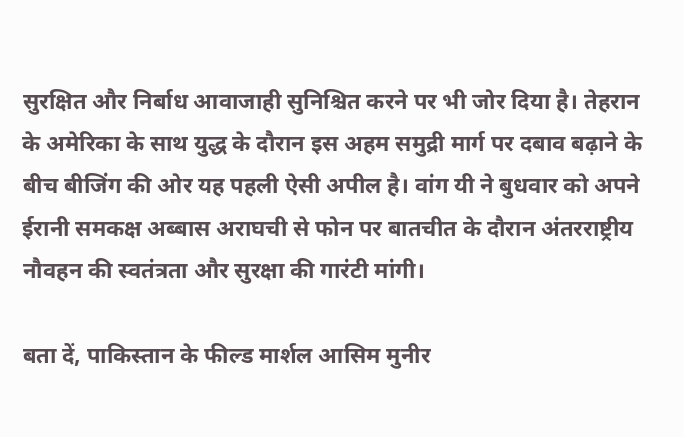सुरक्षित और निर्बाध आवाजाही सुनिश्चित करने पर भी जोर दिया है। तेहरान के अमेरिका के साथ युद्ध के दौरान इस अहम समुद्री मार्ग पर दबाव बढ़ाने के बीच बीजिंग की ओर यह पहली ऐसी अपील है। वांग यी ने बुधवार को अपने ईरानी समकक्ष अब्बास अराघची से फोन पर बातचीत के दौरान अंतरराष्ट्रीय नौवहन की स्वतंत्रता और सुरक्षा की गारंटी मांगी।

बता दें, पाकिस्तान के फील्ड मार्शल आसिम मुनीर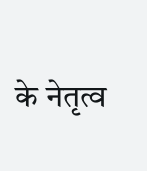के नेतृत्व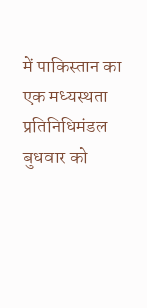में पाकिस्तान का एक मध्यस्थता प्रतिनिधिमंडल बुधवार को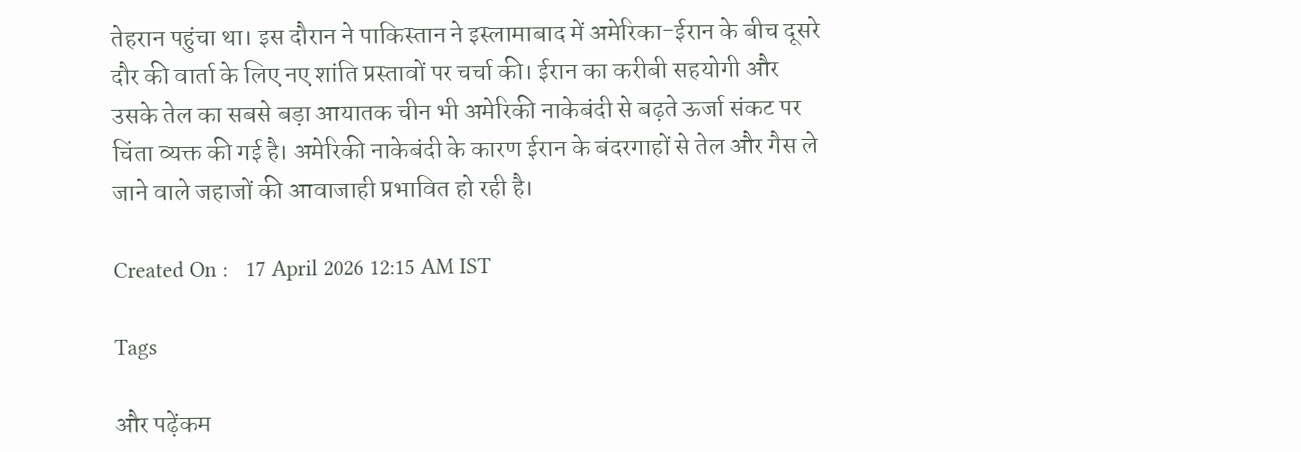तेहरान पहुंचा था। इस दौरान ने पाकिस्तान ने इस्लामाबाद में अमेरिका-ईरान के बीच दूसरे दौर की वार्ता के लिए नए शांति प्रस्तावों पर चर्चा की। ईरान का करीबी सहयोगी और उसके तेल का सबसे बड़ा आयातक चीन भी अमेरिकी नाकेबंदी से बढ़ते ऊर्जा संकट पर चिंता व्यक्त की गई है। अमेरिकी नाकेबंदी के कारण ईरान के बंदरगाहों से तेल और गैस ले जाने वाले जहाजों की आवाजाही प्रभावित हो रही है।

Created On :   17 April 2026 12:15 AM IST

Tags

और पढ़ेंकम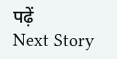पढ़ें
Next Story